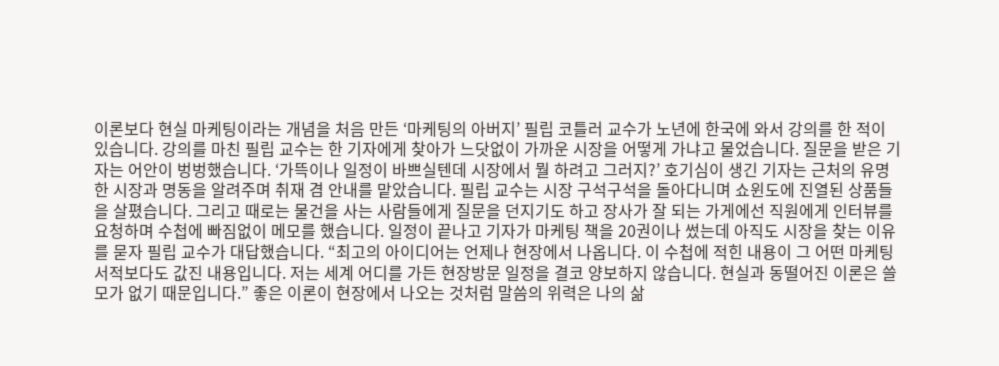이론보다 현실 마케팅이라는 개념을 처음 만든 ‘마케팅의 아버지’ 필립 코틀러 교수가 노년에 한국에 와서 강의를 한 적이 있습니다. 강의를 마친 필립 교수는 한 기자에게 찾아가 느닷없이 가까운 시장을 어떻게 가냐고 물었습니다. 질문을 받은 기자는 어안이 벙벙했습니다. ‘가뜩이나 일정이 바쁘실텐데 시장에서 뭘 하려고 그러지?’ 호기심이 생긴 기자는 근처의 유명한 시장과 명동을 알려주며 취재 겸 안내를 맡았습니다. 필립 교수는 시장 구석구석을 돌아다니며 쇼윈도에 진열된 상품들을 살폈습니다. 그리고 때로는 물건을 사는 사람들에게 질문을 던지기도 하고 장사가 잘 되는 가게에선 직원에게 인터뷰를 요청하며 수첩에 빠짐없이 메모를 했습니다. 일정이 끝나고 기자가 마케팅 책을 20권이나 썼는데 아직도 시장을 찾는 이유를 묻자 필립 교수가 대답했습니다. “최고의 아이디어는 언제나 현장에서 나옵니다. 이 수첩에 적힌 내용이 그 어떤 마케팅 서적보다도 값진 내용입니다. 저는 세계 어디를 가든 현장방문 일정을 결코 양보하지 않습니다. 현실과 동떨어진 이론은 쓸모가 없기 때문입니다.” 좋은 이론이 현장에서 나오는 것처럼 말씀의 위력은 나의 삶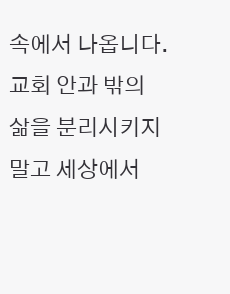속에서 나옵니다. 교회 안과 밖의 삶을 분리시키지 말고 세상에서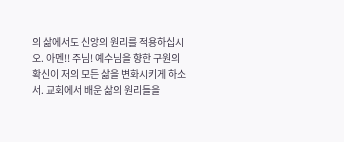의 삶에서도 신앙의 원리를 적용하십시오. 아멘!! 주님! 예수님을 향한 구원의 확신이 저의 모든 삶을 변화시키게 하소서. 교회에서 배운 삶의 원리들을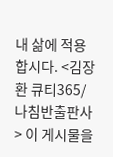내 삶에 적용합시다. <김장환 큐티365/나침반출판사> 이 게시물을